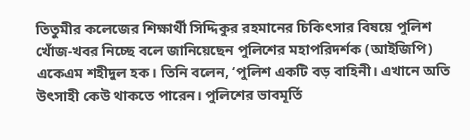তিতুমীর কলেজের শিক্ষার্থী সিদ্দিকুর রহমানের চিকিৎসার বিষয়ে পুলিশ খোঁজ-খবর নিচ্ছে বলে জানিয়েছেন পুলিশের মহাপরিদর্শক (আইজিপি) একেএম শহীদুল হক। তিনি বলেন, ‘পুলিশ একটি বড় বাহিনী। এখানে অতি উৎসাহী কেউ থাকতে পারেন। পুলিশের ভাবমূর্তি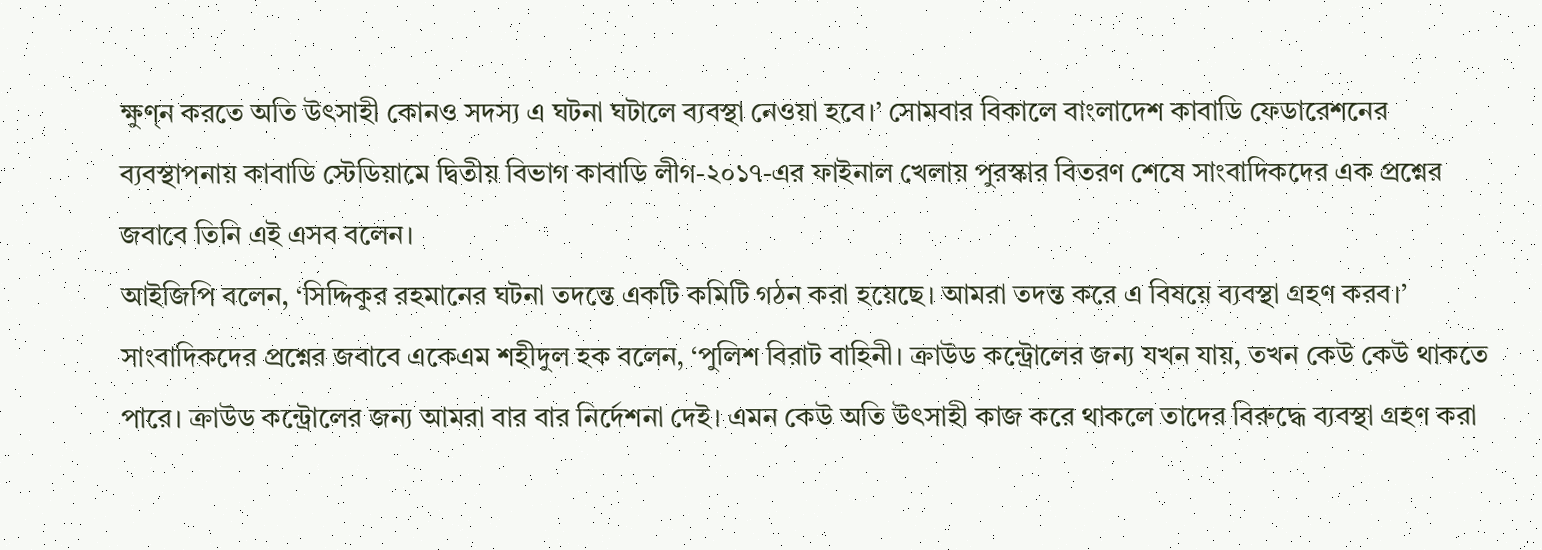ক্ষুণ্ন করতে অতি উৎসাহী কোনও সদস্য এ ঘটনা ঘটালে ব্যবস্থা নেওয়া হবে।’ সোমবার বিকালে বাংলাদেশ কাবাডি ফেডারেশনের ব্যবস্থাপনায় কাবাডি স্টেডিয়ামে দ্বিতীয় বিভাগ কাবাডি লীগ-২০১৭-এর ফাইনাল খেলায় পুরস্কার বিতরণ শেষে সাংবাদিকদের এক প্রশ্নের জবাবে তিনি এই এসব বলেন।
আইজিপি বলেন, ‘সিদ্দিকুর রহমানের ঘটনা তদন্তে একটি কমিটি গঠন করা হয়েছে। আমরা তদন্ত করে এ বিষয়ে ব্যবস্থা গ্রহণ করব।’
সাংবাদিকদের প্রশ্নের জবাবে একেএম শহীদুল হক বলেন, ‘পুলিশ বিরাট বাহিনী। ক্রাউড কন্ট্রোলের জন্য যখন যায়, তখন কেউ কেউ থাকতে পারে। ক্রাউড কন্ট্রোলের জন্য আমরা বার বার নির্দেশনা দেই। এমন কেউ অতি উৎসাহী কাজ করে থাকলে তাদের বিরুদ্ধে ব্যবস্থা গ্রহণ করা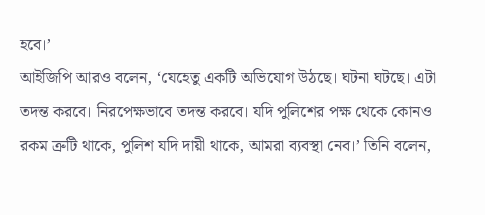হবে।’
আইজিপি আরও বলেন, ‘যেহেতু একটি অভিযোগ উঠছে। ঘটনা ঘটছে। এটা তদন্ত করবে। নিরপেক্ষভাবে তদন্ত করবে। যদি পুলিশের পক্ষ থেকে কোনও রকম ত্রুটি থাকে, পুলিশ যদি দায়ী থাকে, আমরা ব্যবস্থা নেব।’ তিনি বলেন,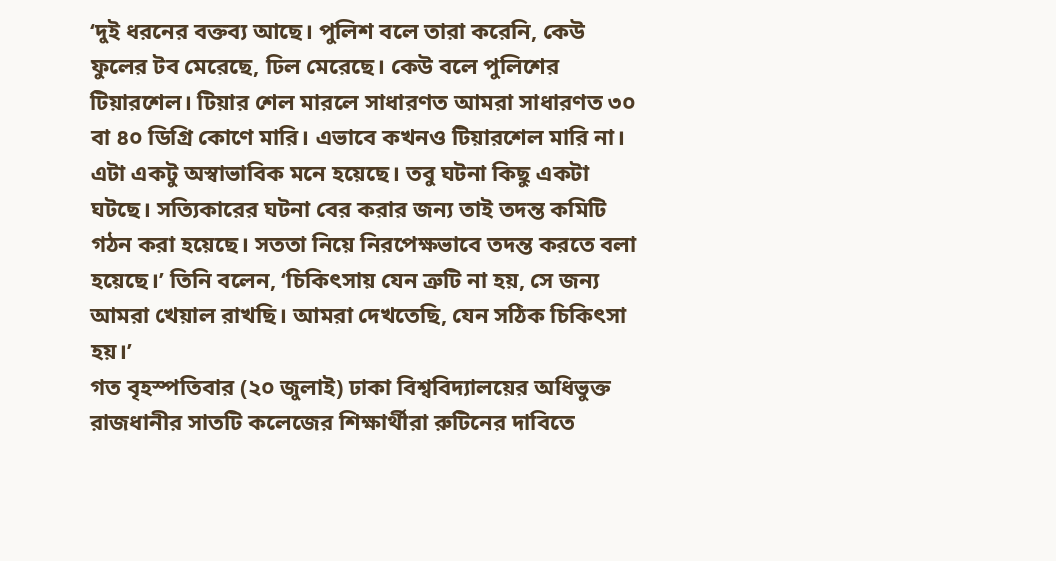‘দুই ধরনের বক্তব্য আছে। পুলিশ বলে তারা করেনি, কেউ ফুলের টব মেরেছে, ঢিল মেরেছে। কেউ বলে পুলিশের টিয়ারশেল। টিয়ার শেল মারলে সাধারণত আমরা সাধারণত ৩০ বা ৪০ ডিগ্রি কোণে মারি। এভাবে কখনও টিয়ারশেল মারি না। এটা একটু অস্বাভাবিক মনে হয়েছে। তবু ঘটনা কিছু একটা ঘটছে। সত্যিকারের ঘটনা বের করার জন্য তাই তদন্ত কমিটি গঠন করা হয়েছে। সততা নিয়ে নিরপেক্ষভাবে তদন্ত করতে বলা হয়েছে।’ তিনি বলেন, ‘চিকিৎসায় যেন ত্রুটি না হয়, সে জন্য আমরা খেয়াল রাখছি। আমরা দেখতেছি, যেন সঠিক চিকিৎসা হয়।’
গত বৃহস্পতিবার (২০ জুলাই) ঢাকা বিশ্ববিদ্যালয়ের অধিভুক্ত রাজধানীর সাতটি কলেজের শিক্ষার্থীরা রুটিনের দাবিতে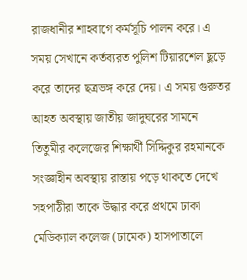রাজধানীর শাহবাগে কর্মসূচি পালন করে। এ সময় সেখানে কর্তব্যরত পুলিশ টিয়ারশেল ছুড়ে করে তাদের ছত্রভঙ্গ করে দেয়। এ সময় গুরুতর আহত অবস্থায় জাতীয় জাদুঘরের সামনে তিতুমীর কলেজের শিক্ষার্থী সিদ্দিকুর রহমানকে সংজ্ঞাহীন অবস্থায় রাস্তায় পড়ে থাকতে দেখে সহপাঠীরা তাকে উদ্ধার করে প্রথমে ঢাকা মেডিক্যাল কলেজ (ঢামেক) হাসপাতালে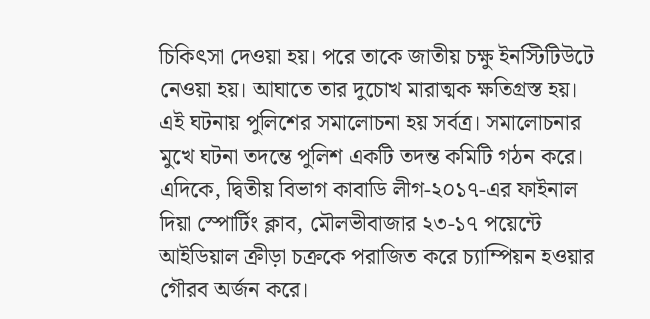চিকিৎসা দেওয়া হয়। পরে তাকে জাতীয় চক্ষু ইনস্টিটিউটে নেওয়া হয়। আঘাতে তার দুচোখ মারাত্মক ক্ষতিগ্রস্ত হয়। এই ঘটনায় পুলিশের সমালোচনা হয় সর্বত্র। সমালোচনার মুখে ঘটনা তদন্তে পুলিশ একটি তদন্ত কমিটি গঠন করে।
এদিকে, দ্বিতীয় বিভাগ কাবাডি লীগ-২০১৭-এর ফাইনাল দিয়া স্পোর্টিং ক্লাব, মৌলভীবাজার ২৩-১৭ পয়েন্টে আইডিয়াল ক্রীড়া চক্রকে পরাজিত করে চ্যাম্পিয়ন হওয়ার গৌরব অর্জন করে।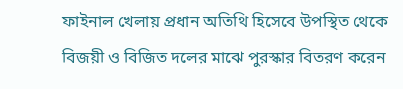ফাইনাল খেলায় প্রধান অতিথি হিসেবে উপস্থিত থেকে বিজয়ী ও বিজিত দলের মাঝে পুরস্কার বিতরণ করেন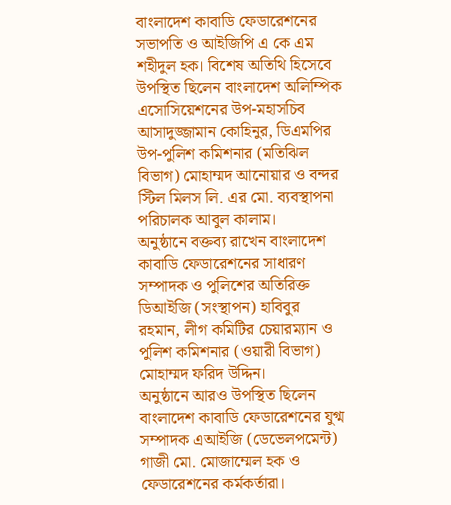বাংলাদেশ কাবাডি ফেডারেশনের সভাপতি ও আইজিপি এ কে এম শহীদুল হক। বিশেষ অতিথি হিসেবে উপস্থিত ছিলেন বাংলাদেশ অলিম্পিক এসোসিয়েশনের উপ-মহাসচিব আসাদুজ্জামান কোহিনুর, ডিএমপির উপ-পুলিশ কমিশনার (মতিঝিল বিভাগ) মোহাম্মদ আনোয়ার ও বন্দর স্টিল মিলস লি. এর মো. ব্যবস্থাপনা পরিচালক আবুল কালাম।
অনুষ্ঠানে বক্তব্য রাখেন বাংলাদেশ কাবাডি ফেডারেশনের সাধারণ সম্পাদক ও পুলিশের অতিরিক্ত ডিআইজি (সংস্থাপন) হাবিবুর রহমান, লীগ কমিটির চেয়ারম্যান ও পুলিশ কমিশনার (ওয়ারী বিভাগ) মোহাম্মদ ফরিদ উদ্দিন।
অনুষ্ঠানে আরও উপস্থিত ছিলেন বাংলাদেশ কাবাডি ফেডারেশনের যুগ্ম সম্পাদক এআইজি (ডেভেলপমেন্ট) গাজী মো. মোজাম্মেল হক ও ফেডারেশনের কর্মকর্তারা।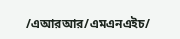/এআরআর/এমএনএইচ/